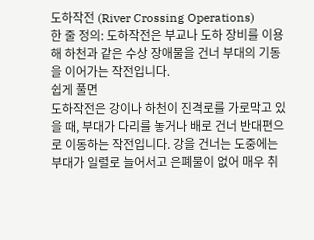도하작전 (River Crossing Operations)
한 줄 정의: 도하작전은 부교나 도하 장비를 이용해 하천과 같은 수상 장애물을 건너 부대의 기동을 이어가는 작전입니다.
쉽게 풀면
도하작전은 강이나 하천이 진격로를 가로막고 있을 때, 부대가 다리를 놓거나 배로 건너 반대편으로 이동하는 작전입니다. 강을 건너는 도중에는 부대가 일렬로 늘어서고 은폐물이 없어 매우 취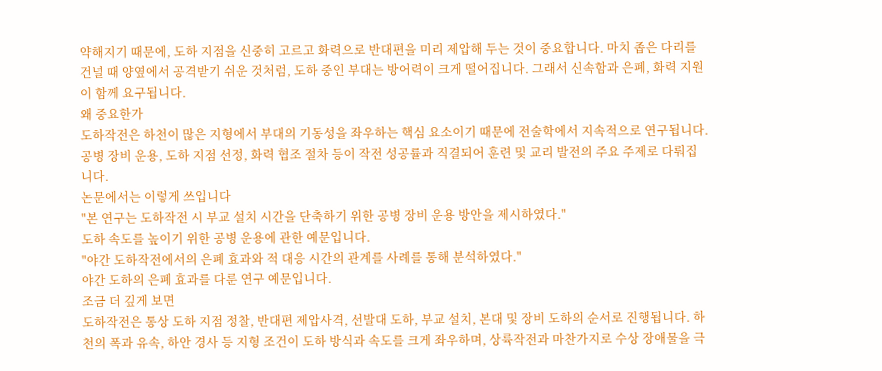약해지기 때문에, 도하 지점을 신중히 고르고 화력으로 반대편을 미리 제압해 두는 것이 중요합니다. 마치 좁은 다리를 건널 때 양옆에서 공격받기 쉬운 것처럼, 도하 중인 부대는 방어력이 크게 떨어집니다. 그래서 신속함과 은폐, 화력 지원이 함께 요구됩니다.
왜 중요한가
도하작전은 하천이 많은 지형에서 부대의 기동성을 좌우하는 핵심 요소이기 때문에 전술학에서 지속적으로 연구됩니다. 공병 장비 운용, 도하 지점 선정, 화력 협조 절차 등이 작전 성공률과 직결되어 훈련 및 교리 발전의 주요 주제로 다뤄집니다.
논문에서는 이렇게 쓰입니다
"본 연구는 도하작전 시 부교 설치 시간을 단축하기 위한 공병 장비 운용 방안을 제시하였다."
도하 속도를 높이기 위한 공병 운용에 관한 예문입니다.
"야간 도하작전에서의 은폐 효과와 적 대응 시간의 관계를 사례를 통해 분석하였다."
야간 도하의 은폐 효과를 다룬 연구 예문입니다.
조금 더 깊게 보면
도하작전은 통상 도하 지점 정찰, 반대편 제압사격, 선발대 도하, 부교 설치, 본대 및 장비 도하의 순서로 진행됩니다. 하천의 폭과 유속, 하안 경사 등 지형 조건이 도하 방식과 속도를 크게 좌우하며, 상륙작전과 마찬가지로 수상 장애물을 극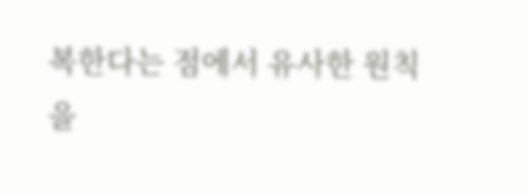복한다는 점에서 유사한 원칙을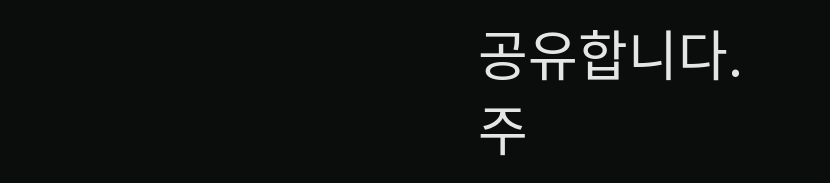공유합니다.
주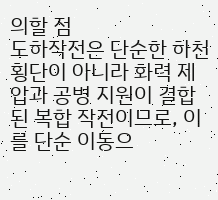의할 점
도하작전은 단순한 하천 횡단이 아니라 화력 제압과 공병 지원이 결합된 복합 작전이므로, 이를 단순 이동으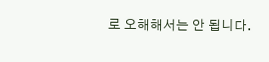로 오해해서는 안 됩니다.